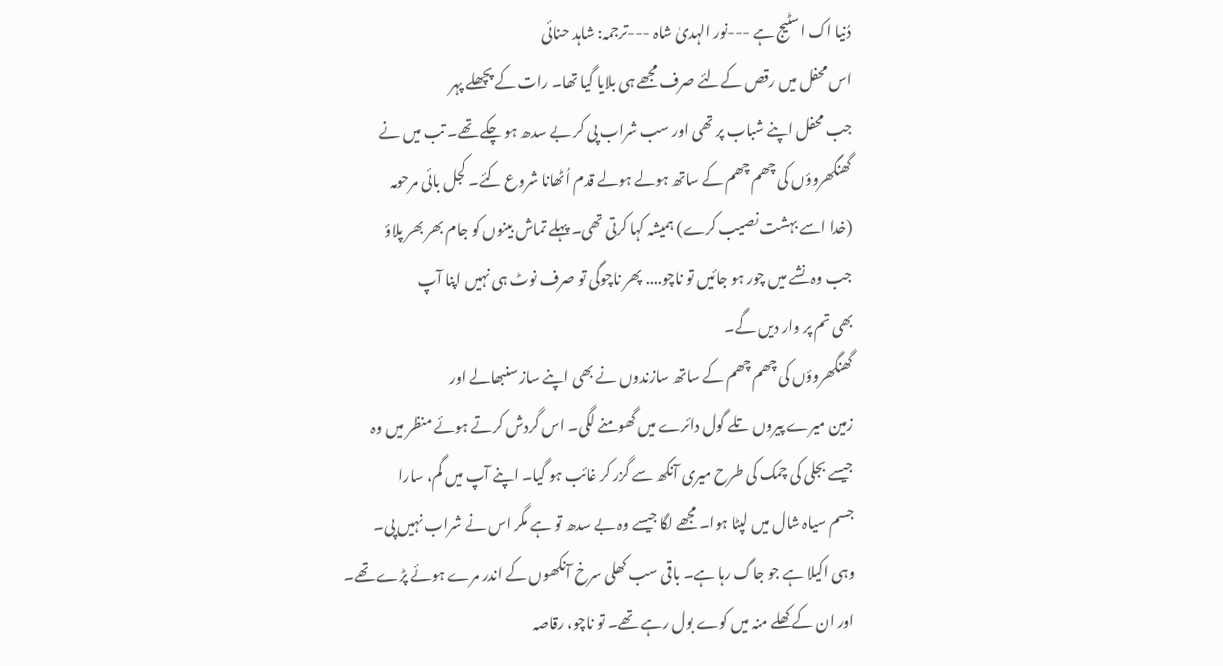دُنیا اک اسٹیج ہے ---نور الہدیٰ شاہ ---ترجمہ: شاہد حنائی
اس محفل میں رقص کےلئے صرف مجھے ہی بلایا گیا تھا۔ رات کے پچھلے پہر
جب محفل اپنے شباب پر تھی اور سب شراب پی کر بے سدھ ہو چکے تھے۔ تب میں نے
گھنگھروؤں کی چھم چھم کے ساتھ ہولے ہولے قدم اُٹھانا شروع کئے۔ کجل بائی مرحومہ
(خدا اسے بہشت نصیب کرے) ہمیشہ کہا کرتی تھی۔ پہلے تماش بینوں کو جام بھر بھر پلاؤ
جب وہ نشے میں چور ہو جائیں تو ناچو.... پھر ناچوگی تو صرف نوٹ ہی نہیں اپنا آپ
بھی تم پر وار دیں گے۔
گھنگھروؤں کی چھم چھم کے ساتھ سازندوں نے بھی اپنے ساز سنبھالے اور
زمین میرے پیروں تلے گول دائرے میں گھومنے لگی۔ اس گردش کرتے ہوئے منظر میں وہ
جیسے بجلی کی چمک کی طرح میری آنکھ سے گزر کر غائب ہو گیا۔ اپنے آپ میں گم، سارا
جسم سیاہ شال میں لپٹا ہوا۔ مجھے لگا جیسے وہ بے سدھ تو ہے مگر اس نے شراب نہیں پی۔
وہی اکیلا ہے جو جاگ رہا ہے۔ باقی سب کھلی سرخ آنکھوں کے اندر مرے ہوئے پڑے تھے۔
اور ان کے کھلے منہ میں کوے بول رہے تھے۔ تو ناچو، رقاصہ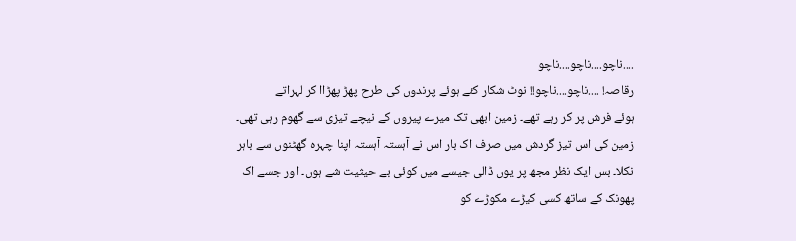....ناچو....ناچو....ناچو
رقاصہ! ....ناچو....ناچو!! نوٹ شکار کئے ہوئے پرندوں کی طرح پھڑ پھڑاا کر لہراتے
ہوئے فرش پر کر رہے تھے۔ زمین ابھی تک میرے پیروں کے نیچے تیزی سے گھوم رہی تھی۔
زمین کی اس تیز گردش میں صرف اک بار اس نے آہستہ آہستہ اپنا چہرہ گھٹنوں سے باہر
نکلا۔ بس ایک نظر مجھ پر یوں ڈالی جیسے میں کوئی بے حیثیت شے ہوں۔ اور جسے اک
پھونک کے ساتھ کسی کیڑے مکوڑے کو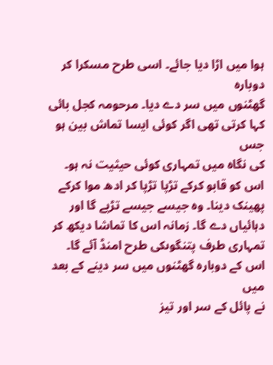ہوا میں اڑا دیا جائے۔ اسی طرح مسکرا کر دوبارہ
گھٹنوں میں سر دے دیا۔ مرحومہ کجل بائی کہا کرتی تھی اگر کوئی ایسا تماش بین ہو جس
کی نگاہ میں تمہاری کوئی حیثیت نہ ہو۔ اس کو قابو کرکے تڑپا تڑپا کر ادھ موا کرکے
پھینک دینا۔ وہ جیسے جیسے تڑپے گا اور دہائیاں دے گا۔ زمانہ اس کا تماشا دیکھ کر
تمہاری طرف پتنگوںکی طرح امنڈ آئے گا۔ اس کے دوبارہ گھٹنوں میں سر دینے کے بعد میں
نے پائل کے سر اور تیز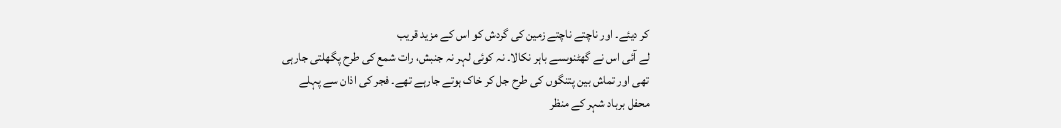کر دیئے۔ اور ناچتے ناچتے زمین کی گردش کو اس کے مزید قریب
لے آئی اس نے گھٹنوںسے باہر نکالا۔ نہ کوئی لہر نہ جنبش، رات شمع کی طرح پگھلتی جارہی
تھی اور تماش بین پتنگوں کی طرح جل کر خاک ہوتے جارہے تھے۔ فجر کی اذان سے پہلے
محفل برباد شہر کے منظر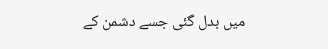میں بدل گئی جسے دشمن کے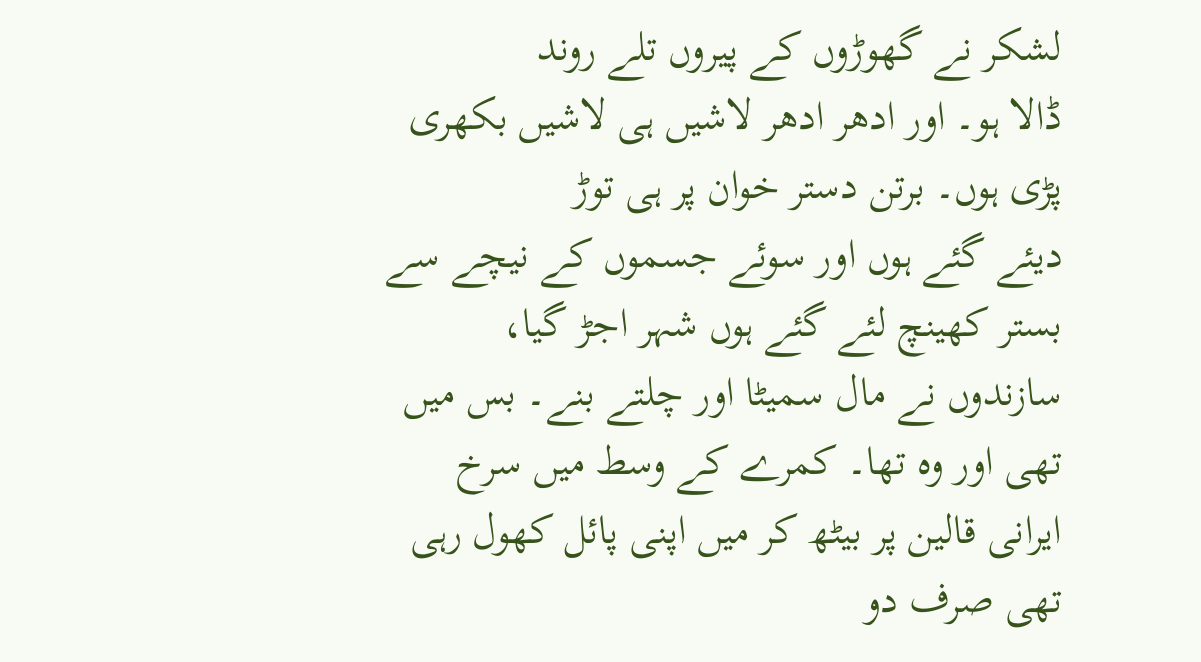لشکر نے گھوڑوں کے پیروں تلے روند
ڈالا ہو۔ اور ادھر ادھر لاشیں ہی لاشیں بکھری پڑی ہوں۔ برتن دستر خوان پر ہی توڑ
دیئے گئے ہوں اور سوئے جسموں کے نیچے سے بستر کھینچ لئے گئے ہوں شہر اجڑ گیا،
سازندوں نے مال سمیٹا اور چلتے بنے۔ بس میں تھی اور وہ تھا۔ کمرے کے وسط میں سرخ
ایرانی قالین پر بیٹھ کر میں اپنی پائل کھول رہی تھی صرف دو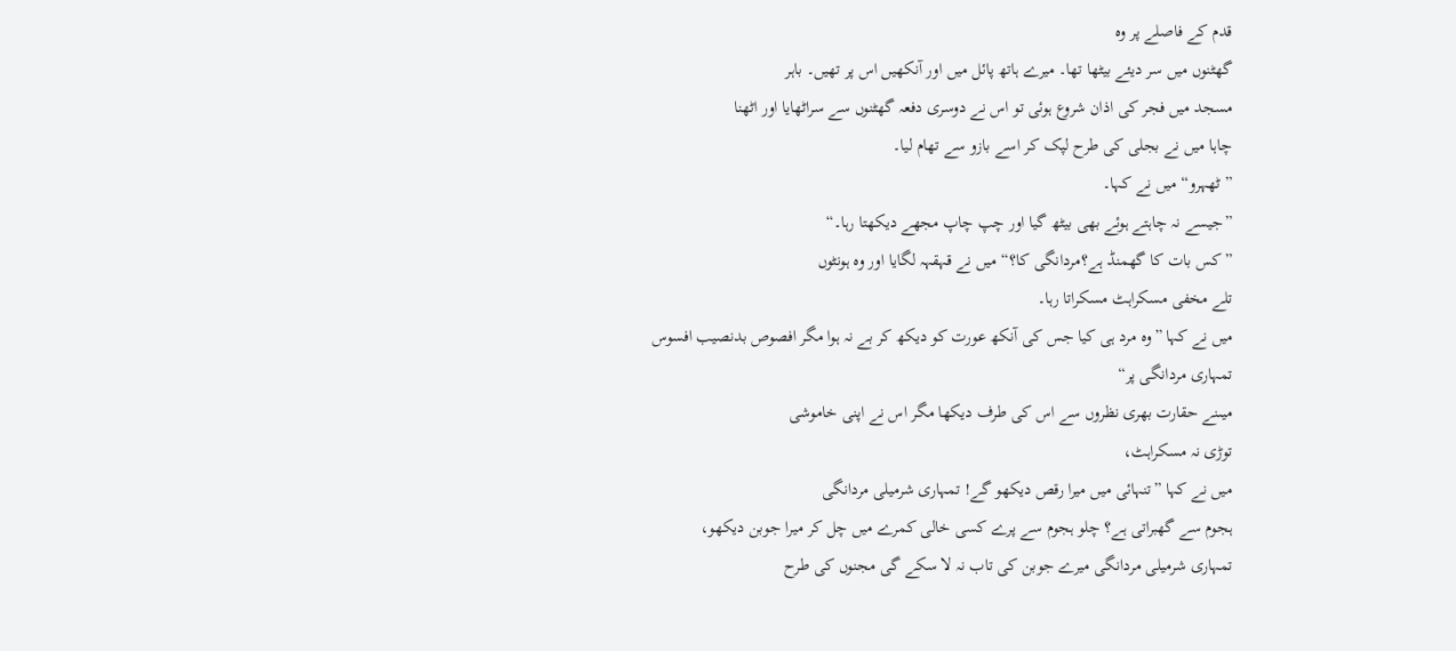قدم کے فاصلے پر وہ
گھٹنوں میں سر دیئے بیٹھا تھا۔ میرے ہاتھ پائل میں اور آنکھیں اس پر تھیں۔ باہر
مسجد میں فجر کی اذان شروع ہوئی تو اس نے دوسری دفعہ گھٹنوں سے سراٹھایا اور اٹھنا
چاہا میں نے بجلی کی طرح لپک کر اسے بازو سے تھام لیا۔
”ٹھہرو“ میں نے کہا۔
”جیسے نہ چاہتے ہوئے بھی بیٹھ گیا اور چپ چاپ مجھے دیکھتا رہا۔“
”کس بات کا گھمنڈ ہے؟مردانگی کا؟“ میں نے قہقہہ لگایا اور وہ ہونٹوں
تلے مخفی مسکراہٹ مسکراتا رہا۔
میں نے کہا ”وہ مرد ہی کیا جس کی آنکھ عورت کو دیکھ کر بے نہ ہوا مگر افصوص بدنصیب افسوس
تمہاری مردانگی پر“
میںنے حقارت بھری نظروں سے اس کی طرف دیکھا مگر اس نے اپنی خاموشی
توڑی نہ مسکراہٹ،
میں نے کہا ”تنہائی میں میرا رقص دیکھو گے! تمہاری شرمیلی مردانگی
ہجوم سے گھبراتی ہے؟ چلو ہجوم سے پرے کسی خالی کمرے میں چل کر میرا جوبن دیکھو،
تمہاری شرمیلی مردانگی میرے جوبن کی تاب نہ لا سکے گی مجنوں کی طرح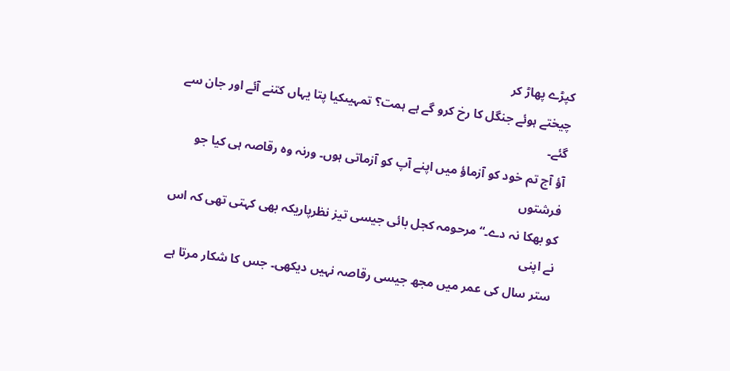کپڑے پھاڑ کر
چیختے ہوئے جنگل کا رخ کرو گے ہے ہمت؟ تمہیںکیا پتا یہاں کتنے آئے اور جان سے گئے۔
آؤ آج تم خود کو آزماؤ میں اپنے آپ کو آزماتی ہوں۔ ورنہ وہ رقاصہ ہی کیا جو فرشتوں
کو بھکا نہ دے۔“ مرحومہ کجل بائی جیسی تیز نظرپاریکہ بھی کہتی تھی کہ اس نے اپنی
ستر سال کی عمر میں مجھ جیسی رقاصہ نہیں دیکھی۔ جس کا شکار مرتا ہے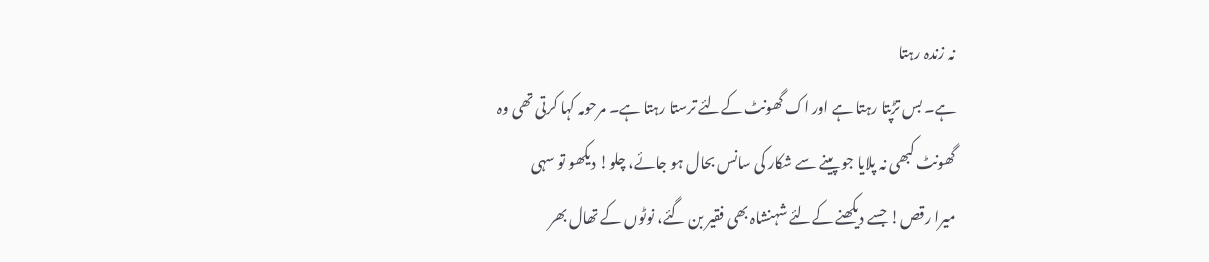نہ زندہ رہتا
ہے۔ بس تڑپتا رہتا ہے اور اک گھونٹ کےلئے ترستا رہتا ہے۔ مرحومہ کہا کرتی تھی وہ
گھونٹ کبھی نہ پلایا جو پینے سے شکار کی سانس بحال ہو جائے، چلو! دیکھو تو سہی
میرا رقص! جسے دیکھنے کےلئے شہنشاہ بھی فقیر بن گئے، نوٹوں کے تھال بھر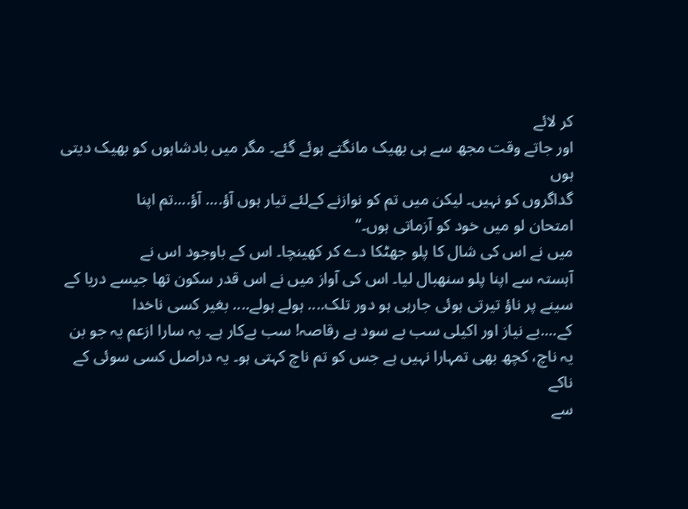کر لائے
اور جاتے وقت مجھ سے ہی بھیک مانگتے ہوئے گئے۔ مگر میں بادشاہوں کو بھیک دیتی ہوں
گداگروں کو نہیں۔ لیکن میں تم کو نوازنے کےلئے تیار ہوں آؤ.... آؤ....تم اپنا
امتحان لو میں خود کو آزماتی ہوں۔“
میں نے اس کی شال کا پلو جھٹکا دے کر کھینچا۔ اس کے باوجود اس نے
آہستہ سے اپنا پلو سنھبال لیا۔ اس کی آواز میں نے اس قدر سکون تھا جیسے دریا کے
سینے پر ناؤ تیرتی ہوئی جارہی ہو دور تلک.... ہولے ہولے.... بغیر کسی ناخدا
کے....بے نیاز اور اکیلی سب بے سود ہے رقاصہ! سب بےکار ہے۔ یہ سارا ازعم یہ جو بن
یہ ناچ، کچھ بھی تمہارا نہیں ہے جس کو تم ناچ کہتی ہو۔ یہ دراصل کسی سوئی کے ناکے
سے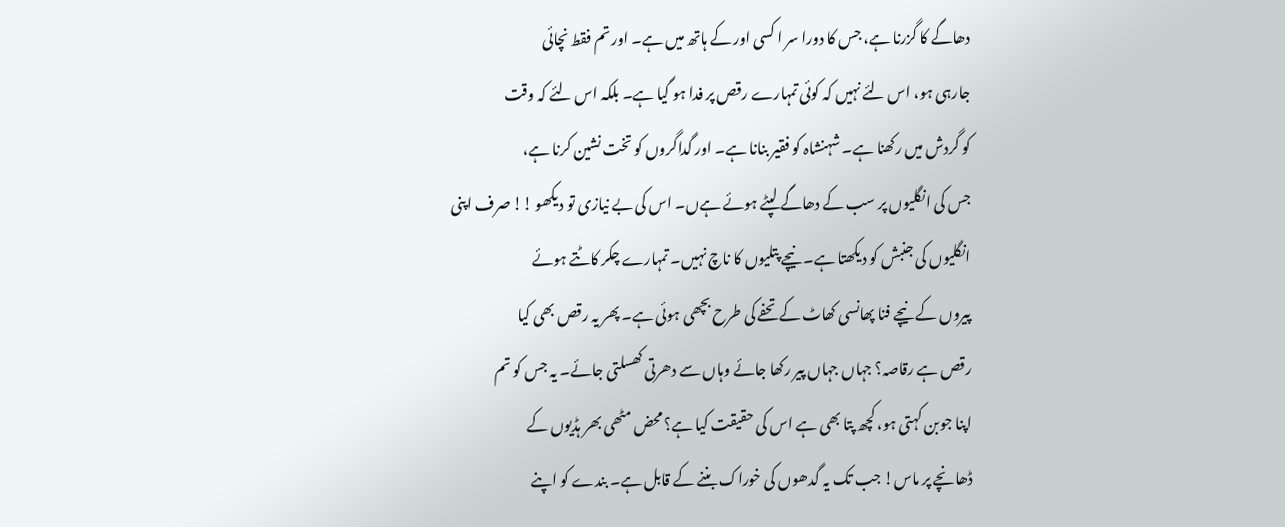دھاگے کا گزرنا ہے، جس کا دورا سر ا کسی اور کے ہاتھ میں ہے۔ اور تم فقط نچائی
جارہی ہو، اس لئے نہیں کہ کوئی تمہارے رقص پر فدا ہو گیا ہے۔ بلکہ اس لئے کہ وقت
کو گردش میں رکھنا ہے۔ شہنشاہ کو فقیر بنانا ہے۔ اور گداگروں کو تخت نشین کرنا ہے،
جس کی انگلیوں پر سب کے دھاگے لپٹے ہوئے ہےں۔ اس کی بے نیازی تو دیکھو !! صرف اپنی
انگلیوں کی جنبش کو دیکھتا ہے۔ نیچے پتلیوں کا ناچ نہیں۔ تمہارے چکر کاٹتے ہوئے
پیروں کے نیچے فنا پھانسی کھاٹ کے تحفے کی طرح بچھی ہوئی ہے۔ پھر یہ رقص بھی کیا
رقص ہے رقاصہ؟ جہاں جہاں پیر رکھا جائے وہاں سے دھرتی کھسلتی جائے۔ یہ جس کو تم
اپنا جوبن کہتی ہو، کچھ پتا بھی ہے اس کی حقیقت کیا ہے؟ محض مٹھی بھر ہڈیوں کے
ڈھانچے پر ماس! جب تک یہ گدھوں کی خوراک بننے کے قابل ہے۔ بندے کو اپنے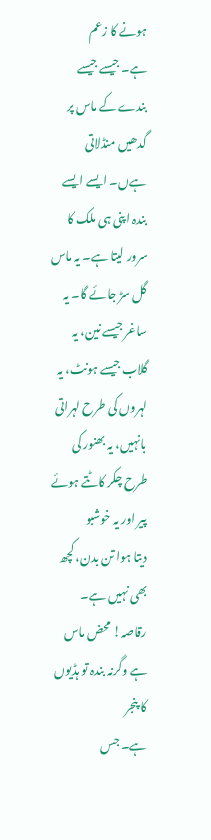ہونے کا زعم
ہے۔ جیسے جیسے بندے کے ماس پر گدھیں منڈلاتی ہےں۔ ایسے ایسے بندہ اپنی ہی ملک کا
سرور لیتا ہے۔ یہ ماس گل سڑ جائے گا۔ یہ ساغر جیسے نین، یہ گلاب جیسے ہونٹ، یہ
لہروں کی طرح لہراتی بانہیں، یہ بھنور کی طرح چکر کاٹتے ہوئے پیر اور یہ خوشبو
دیتا ہوا تن بدن، کچھ بھی نہیں ہے۔ رقاصہ! محض ماس ہے وگرنہ بندہ تو ہڈیوں کا پنجر
ہے۔ جس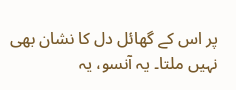پر اس کے گھائل دل کا نشان بھی نہیں ملتا۔ یہ آنسو، یہ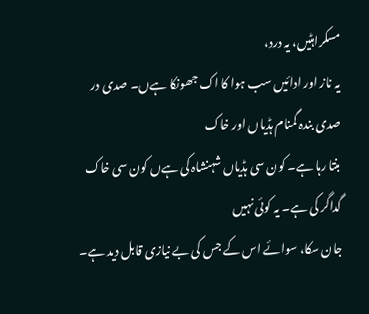مسکراہٹیں، یہ درد،
یہ ناز اور ادائیں سب ہوا کا اک جھونکا ہےں۔ صدی در صدی بندہ گمنام ہڈیاں اور خاک
بنتا رہا ہے۔ کون سی ہڈیاں شہنشاہ کی ہےں کون سی خاک گداگر کی ہے۔ یہ کوئی نہیں
جان سکا، سوائے اس کے جس کی بے نیازی قابل دید ہے۔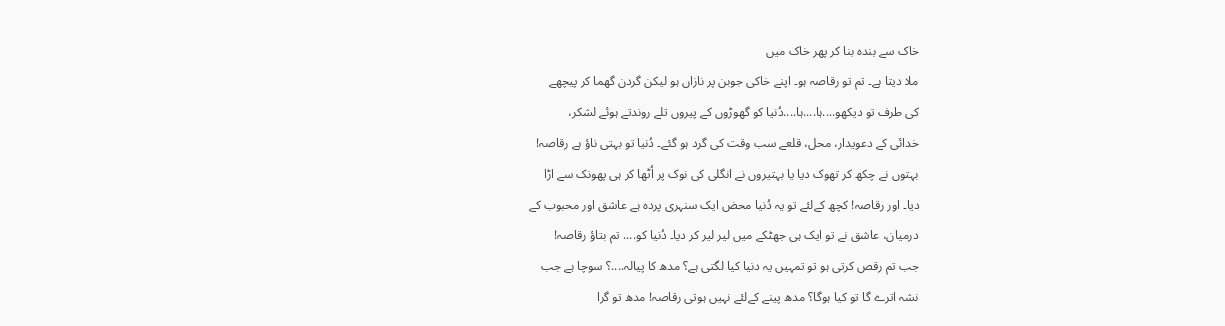خاک سے بندہ بنا کر پھر خاک میں
ملا دیتا ہے۔ تم تو رقاصہ ہو۔ اپنے خاکی جوبن پر نازاں ہو لیکن گردن گھما کر پیچھے
کی طرف تو دیکھو....ہا....ہا....دُنیا کو گھوڑوں کے پیروں تلے روندتے ہوئے لشکر،
خدائی کے دعویدار، محل، قلعے سب وقت کی گرد ہو گئے۔ دُنیا تو بہتی ناؤ ہے رقاصہ!
بہتوں نے چکھ کر تھوک دیا یا بہتیروں نے انگلی کی نوک پر اُٹھا کر ہی پھونک سے اڑا
دیا۔ اور رقاصہ! کچھ کےلئے تو یہ دُنیا محض ایک سنہری پردہ ہے عاشق اور محبوب کے
درمیان، عاشق نے تو ایک ہی جھٹکے میں لیر لیر کر دیا۔ دُنیا کو.... تم بتاؤ رقاصہ!
جب تم رقص کرتی ہو تو تمہیں یہ دنیا کیا لگتی ہے؟ مدھ کا پیالہ....؟ سوچا ہے جب
نشہ اترے گا تو کیا ہوگا؟ مدھ پینے کےلئے نہیں ہوتی رقاصہ! مدھ تو گرا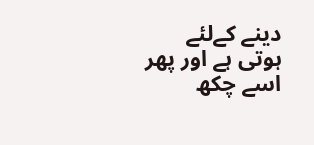دینے کےلئے
ہوتی ہے اور پھر اسے چکھ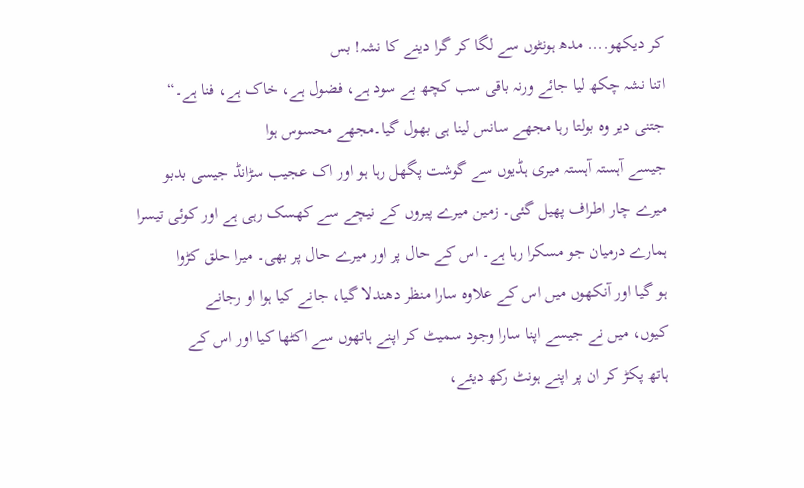کر دیکھو.... مدھ ہونٹوں سے لگا کر گرا دینے کا نشہ! بس
اتنا نشہ چکھ لیا جائے ورنہ باقی سب کچھ بے سود ہے، فضول ہے، خاک ہے، فنا ہے۔“
جتنی دیر وہ بولتا رہا مجھے سانس لینا ہی بھول گیا۔مجھے محسوس ہوا
جیسے آہستہ آہستہ میری ہڈیوں سے گوشت پگھل رہا ہو اور اک عجیب سڑانڈ جیسی بدبو
میرے چار اطراف پھیل گئی۔ زمین میرے پیروں کے نیچے سے کھسک رہی ہے اور کوئی تیسرا
ہمارے درمیان جو مسکرا رہا ہے۔ اس کے حال پر اور میرے حال پر بھی۔ میرا حلق کڑوا
ہو گیا اور آنکھوں میں اس کے علاوہ سارا منظر دھندلا گیا، جانے کیا ہوا او رجانے
کیوں، میں نے جیسے اپنا سارا وجود سمیٹ کر اپنے ہاتھوں سے اکٹھا کیا اور اس کے
ہاتھ پکڑ کر ان پر اپنے ہونٹ رکھ دیئے،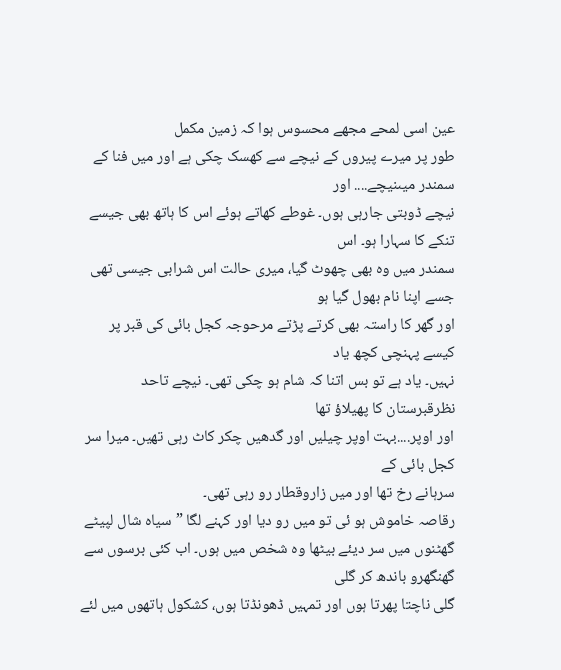عین اسی لمحے مجھے محسوس ہوا کہ زمین مکمل
طور پر میرے پیروں کے نیچے سے کھسک چکی ہے اور میں فنا کے سمندر میںنیچے.... اور
نیچے ڈوبتی جارہی ہوں۔ غوطے کھاتے ہوئے اس کا ہاتھ بھی جیسے تنکے کا سہارا ہو۔ اس
سمندر میں وہ بھی چھوٹ گیا، میری حالت اس شرابی جیسی تھی جسے اپنا نام بھول گیا ہو
اور گھر کا راستہ بھی کرتے پڑتے مرحوجہ کجل بائی کی قبر پر کیسے پہنچی کچھ یاد
نہیں۔ یاد ہے تو بس اتنا کہ شام ہو چکی تھی۔ نیچے تاحد نظرقبرستان کا پھیلاؤ تھا
اور اوپر....بہت اوپر چیلیں اور گدھیں چکر کاٹ رہی تھیں۔ میرا سر کجل بائی کے
سرہانے رخ تھا اور میں زاروقطار رو رہی تھی۔
رقاصہ خاموش ہو ئی تو میں رو دیا اور کہنے لگا ”سیاہ شال لپیٹے
گھٹنوں میں سر دیئے بیٹھا وہ شخص میں ہوں۔ اب کئی برسوں سے گھنگھرو باندھ کر گلی
گلی ناچتا پھرتا ہوں اور تمہیں ڈھونڈتا ہوں، کشکول ہاتھوں میں لئے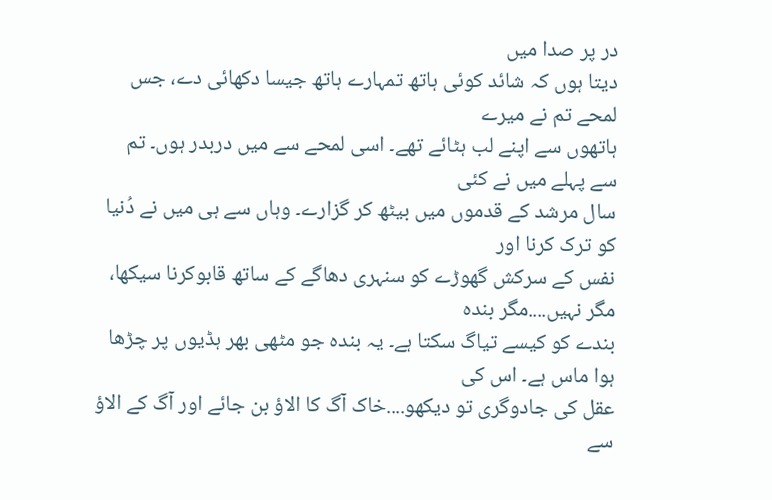در پر صدا میں
دیتا ہوں کہ شائد کوئی ہاتھ تمہارے ہاتھ جیسا دکھائی دے، جس لمحے تم نے میرے
ہاتھوں سے اپنے لب ہٹائے تھے۔ اسی لمحے سے میں دربدر ہوں۔ تم سے پہلے میں نے کئی
سال مرشد کے قدموں میں بیٹھ کر گزارے۔ وہاں سے ہی میں نے دُنیا کو ترک کرنا اور
نفس کے سرکش گھوڑے کو سنہری دھاگے کے ساتھ قابوکرنا سیکھا، مگر نہیں....مگر بندہ
بندے کو کیسے تیاگ سکتا ہے۔ یہ بندہ جو مٹھی بھر ہڈیوں پر چڑھا ہوا ماس ہے۔ اس کی
عقل کی جادوگری تو دیکھو....خاک آگ کا الاؤ بن جائے اور آگ کے الاؤ سے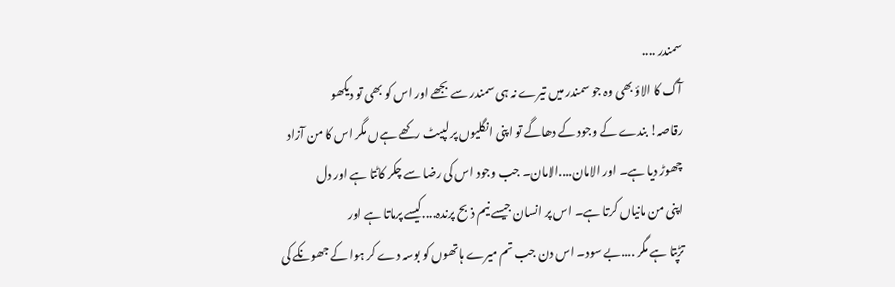سمندر ....
آگ کا الاؤ بھی وہ جو سمندر میں تیرے نہ ہی سمندر سے بجھے اور اس کو بھی تو دیکھو
رقاصہ! بندے کے وجود کے دھاگے تو اپنی انگلیوں پر لپیٹ رکھے ہےں مگر اس کا من آزاد
چھوڑ دیا ہے۔ اور الامان....الامان۔ جب وجود اس کی رضا سے چکر کاٹتا ہے اور دل
اپنی من مانیاں کرتا ہے۔ اس پر انسان جیسے نیم ذبح پرندہ....کیسے پرماتا ہے اور
تڑپتا ہے مگر ....بے سود۔ اس دن جب تم میرے ہاتھوں کو بوسہ دے کر ہوا کے جھونکے کی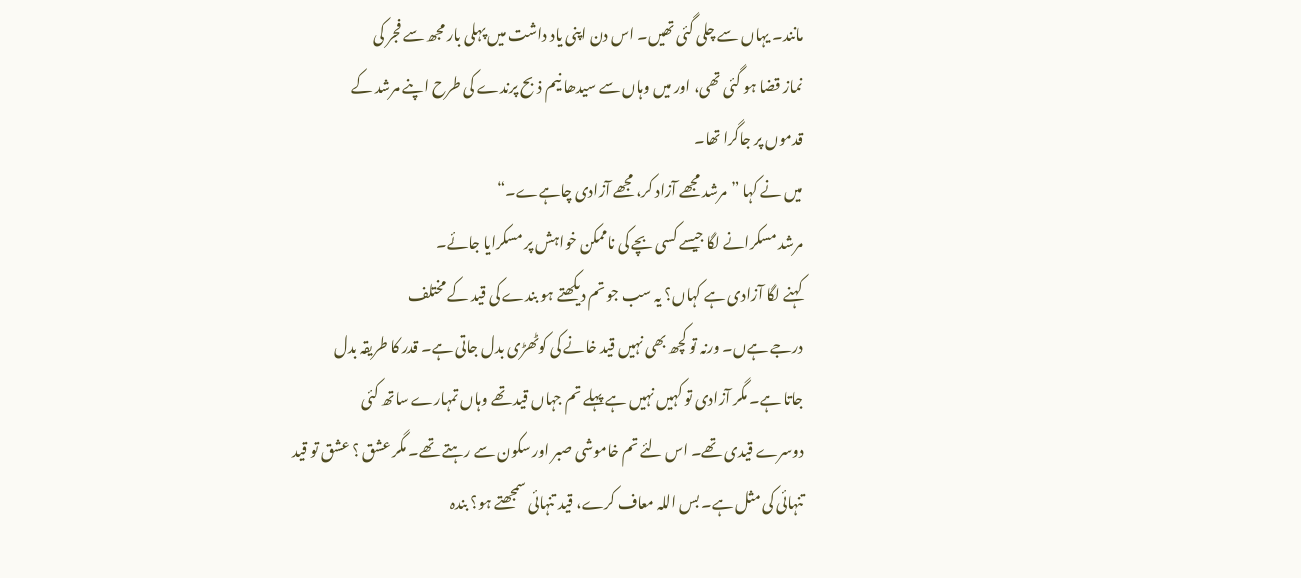مانند۔ یہاں سے چلی گئی تھیں۔ اس دن اپنی یاد داشت میں پہلی بار مجھ سے فجر کی
نماز قضا ہو گئی تھی، اور میں وہاں سے سیدھا نیم ذبح پرندے کی طرح اپنے مرشد کے
قدموں پر جاگرا تھا۔
میں نے کہا ”مرشد مجھے آزاد کر، مجھے آزادی چاہےے۔“
مرشد مسکرانے لگا جیسے کسی بچے کی ناممکن خواہش پر مسکرایا جائے۔
کہنے لگا آزادی ہے کہاں؟ یہ سب جو تم دیکھتے ہو بندے کی قید کے مختلف
درجے ہےں۔ ورنہ تو کچھ بھی نہیں قید خانے کی کوٹھڑی بدل جاتی ہے۔ قدر کا طریقہ بدل
جاتا ہے۔ مگر آزادی تو کہیں نہیں ہے پہلے تم جہاں قید تھے وہاں تمہارے ساتھ کئی
دوسرے قیدی تھے۔ اس لئے تم خاموشی صبر اور سکون سے رہتے تھے۔ مگر عشق ؟ عشق تو قید
تنہائی کی مثل ہے۔ بس اللہ معاف کرے، قید تنہائی سمجھتے ہو؟ بندہ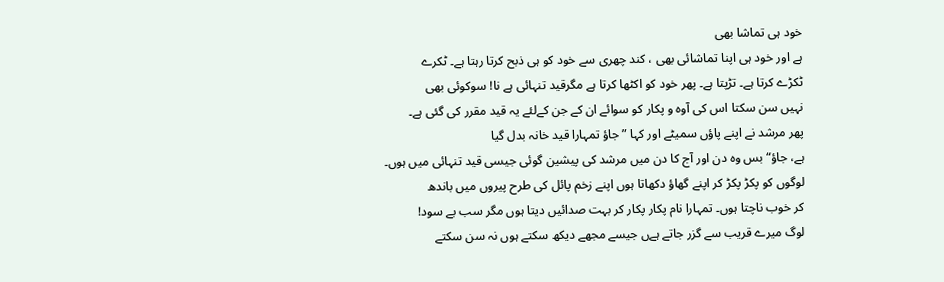خود ہی تماشا بھی
ہے اور خود ہی اپنا تماشائی بھی ، کند چھری سے خود کو ہی ذبح کرتا رہتا ہے۔ ٹکرے
ٹکڑے کرتا ہے۔ تڑپتا ہے۔ پھر خود کو اکٹھا کرتا ہے مگرقید تنہائی ہے نا! سوکوئی بھی
نہیں سن سکتا اس کی آوہ و پکار کو سوائے ان کے جن کےلئے یہ قید مقرر کی گئی ہے۔
پھر مرشد نے اپنے پاؤں سمیٹے اور کہا ”جاؤ تمہارا قید خانہ بدل گیا
ہے، جاؤ“ بس وہ دن اور آج کا دن میں مرشد کی پیشین گوئی جیسی قید تنہائی میں ہوں۔
لوگوں کو پکڑ پکڑ کر اپنے گھاؤ دکھاتا ہوں اپنے زخم پائل کی طرح پیروں میں باندھ
کر خوب ناچتا ہوں۔ تمہارا نام پکار پکار کر بہت صدائیں دیتا ہوں مگر سب بے سود!
لوگ میرے قریب سے گزر جاتے ہےں جیسے مجھے دیکھ سکتے ہوں نہ سن سکتے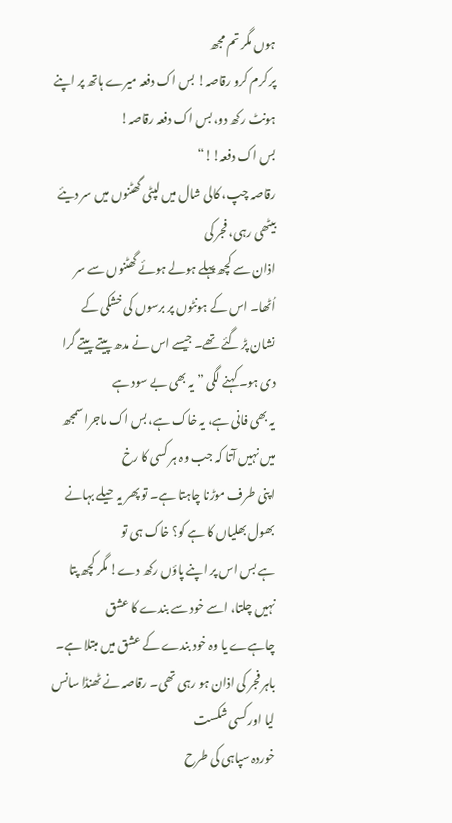ہوں مگر تم مجھ
پر کرم کرو رقاصہ! بس اک دفعہ میرے ہاتھ پر اپنے ہونٹ رکھ دو، بس اک دفعہ رقاصہ!
بس اک دفعہ!!“
رقاصہ چپ، کالی شال میں لپٹی گھٹنوں میں سر دیئے بیٹھی رہی، فجر کی
اذان سے کچھ پہلے ہولے ہوئے گھٹنوں سے سر اُٹھا۔ اس کے ہونٹوں پر برسوں کی خشکی کے
نشان پڑ گئے تھے۔ جیسے اس نے مدھ پیتے پیتے گرا دی ہو۔ کہنے لگی ”یہ بھی بے سود ہے
یہ بھی فانی ہے، یہ خاک ہے، بس اک ماجرا سمجھ میں نہیں آتا کہ جب وہ ہر کسی کا رخ
اپنی طرف موڑنا چاہتا ہے۔ تو پھر یہ حیلے بہانے بھول بھلیاں کا ہے کو؟ خاک ہی تو
ہے بس اس پر اپنے پاؤں رکھ دے! مگر کچھ پتا نہیں چلتا، اسے خود سے بندے کا عشق
چاہےے یا وہ خود بندے کے عشق میں مبتلا ہے۔
باہر فجر کی اذان ہو رہی تھی۔ رقاصہ نے ٹھنڈا سانس لیا اور کسی شکست
خوردہ سپاہی کی طرح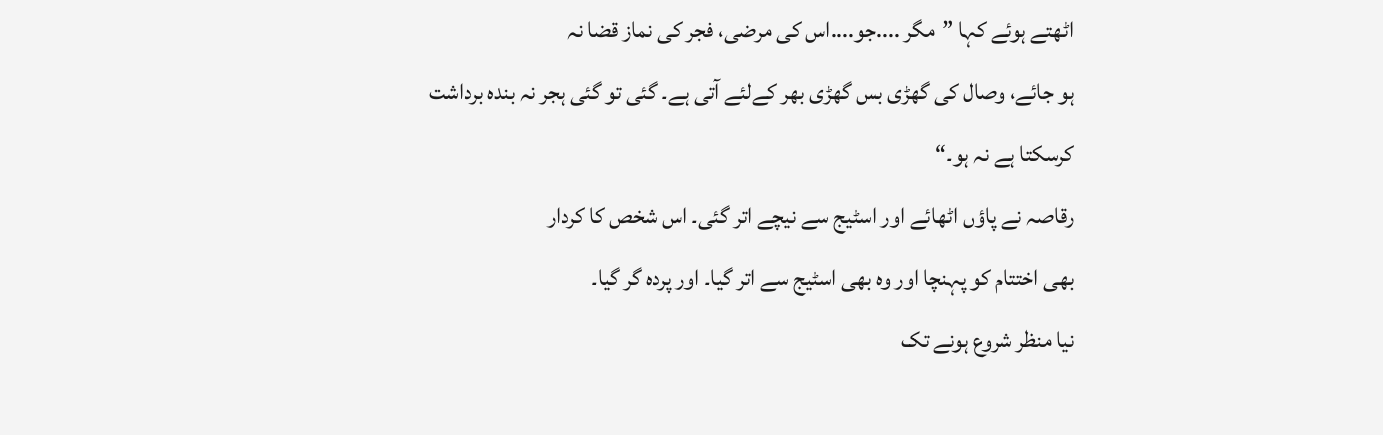اٹھتے ہوئے کہا ”مگر ....جو....اس کی مرضی، فجر کی نماز قضا نہ
ہو جائے، وصال کی گھڑی بس گھڑی بھر کےلئے آتی ہے۔ گئی تو گئی ہجر نہ بندہ برداشت
کرسکتا ہے نہ ہو۔“
رقاصہ نے پاؤں اٹھائے اور اسٹیج سے نیچے اتر گئی۔ اس شخص کا کردار
بھی اختتام کو پہنچا اور وہ بھی اسٹیج سے اتر گیا۔ اور پردہ گر گیا۔
نیا منظر شروع ہونے تک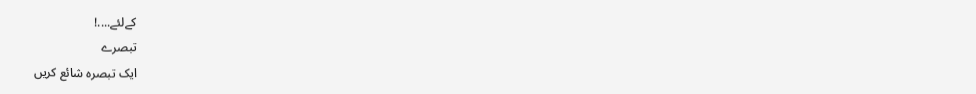کےلئے....!
تبصرے
ایک تبصرہ شائع کریں